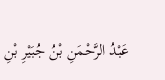عَبْدُ الرَّحْمَنِ بْنُ جُبَيْرِ بْنِ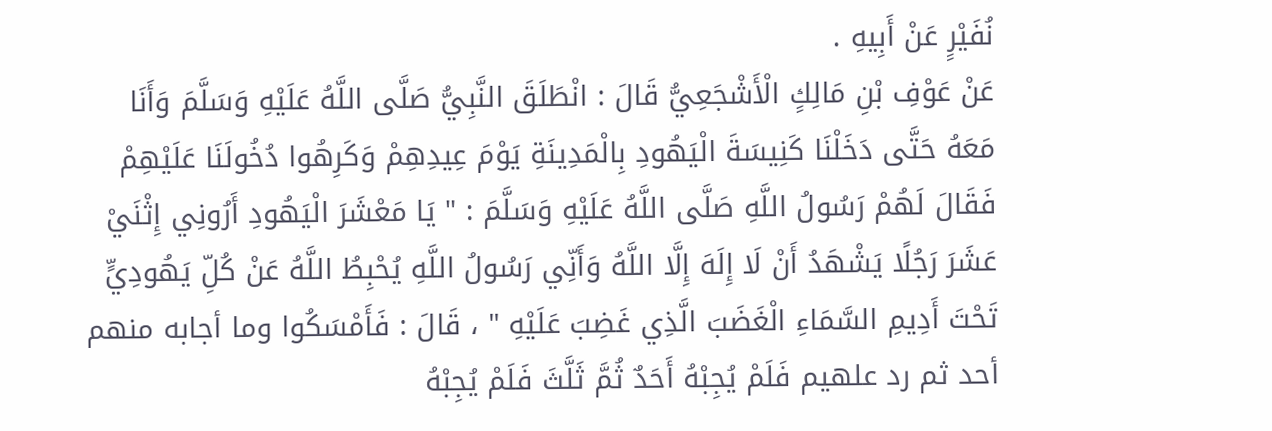نُفَيْرٍ عَنْ أَبِيهِ .
عَنْ عَوْفِ بْنِ مَالِكٍ الْأَشْجَعِيُّ قَالَ : انْطَلَقَ النَّبِيُّ صَلَّى اللَّهُ عَلَيْهِ وَسَلَّمَ وَأَنَا مَعَهُ حَتَّى دَخَلْنَا كَنِيسَةَ الْيَهُودِ بِالْمَدِينَةِ يَوْمَ عِيدِهِمْ وَكَرِهُوا دُخُولَنَا عَلَيْهِمْ فَقَالَ لَهُمْ رَسُولُ اللَّهِ صَلَّى اللَّهُ عَلَيْهِ وَسَلَّمَ : " يَا مَعْشَرَ الْيَهُودِ أَرُونِي إِثْنَيْ عَشَرَ رَجُلًا يَشْهَدُ أَنْ لَا إِلَهَ إِلَّا اللَّهُ وَأَنِّي رَسُولُ اللَّهِ يُحْبِطُ اللَّهُ عَنْ كُلِّ يَهُودِيٍّ تَحْتَ أَدِيمِ السَّمَاءِ الْغَضَبَ الَّذِي غَضِبَ عَلَيْهِ " ، قَالَ : فَأَمْسَكُوا وما أجابه منهم أحد ثم رد علهيم فَلَمْ يُجِبْهُ أَحَدٌ ثُمَّ ثَلَّثَ فَلَمْ يُجِبْهُ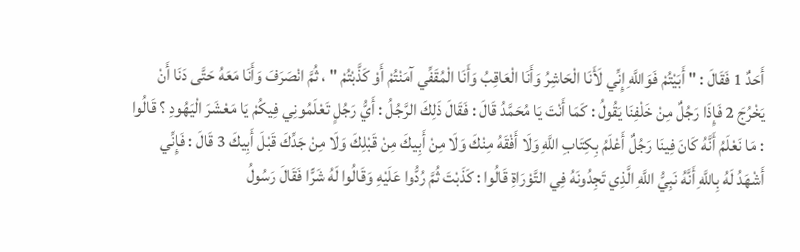أَحَدٌ 1 فَقَالَ : " أَبَيْتُمْ فَوَاللَّهِ إِنِّي لَأَنَا الْحَاشِرُ وَأَنَا الْعَاقِبُ وَأَنَا الْمُقَفِّي آمَنْتُمْ أَوْ كَذَّبْتُمْ " ، ثُمَّ انْصَرَفَ وَأَنَا مَعَهُ حَتَّى دَنَا أَنْ يَخْرُجَ 2 فَإِذَا رَجُلٌ مِنْ خَلْفِنَا يَقُولُ : كَمَا أَنْتَ يَا مُحَمَّدُ قَالَ : فَقَالَ ذَلِكَ الرَّجُلُ : أَيُّ رَجُلٍ تَعْلَمُونِي فِيكُمْ يَا مَعْشَرَ الْيَهُودِ ؟ قَالُوا : مَا نَعْلَمُ أَنَّهُ كَانَ فِينَا رَجُلٌ أَعْلَمُ بِكِتَابِ اللَّهِ وَلَا أَفْقَهُ مِنْكَ وَلَا مِنْ أَبِيكَ مِنْ قَبْلِكَ وَلَا مِنْ جَدِّكَ قَبْلَ أَبِيكَ 3 قَالَ : فَإِنِّي أَشْهَدُ لَهُ بِاللَّهِ أَنَّهُ نَبِيُّ اللَّهِ الَّذِي تَجِدُونَهُ فِي التَّوْرَاةِ قَالُوا : كَذَبْتَ ثُمَّ رُدُّوا عَلَيْهِ وَقَالُوا لَهُ شَرًّا فَقَالَ رَسُولُ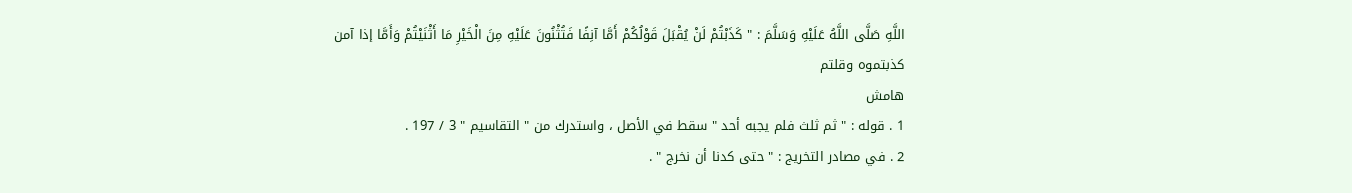اللَّهِ صَلَّى اللَّهُ عَلَيْهِ وَسَلَّمَ : " كَذَبْتُمْ لَنْ يُقْبَلَ قَوْلُكُمْ أَمَّا آنِفًا فَتُثْنُونَ عَلَيْهِ مِنَ الْخَيْرِ مَا أَثْنَيْتُمْ وَأَمَّا إذا آمن كذبتموه وقلتم
هامش
1 . قوله : " ثم ثلث فلم يجبه أحد " سقط في الأصل ، واستدرك من " التقاسيم " 3 / 197 .
2 . في مصادر التخريج : " حتى كدنا أن نخرج " .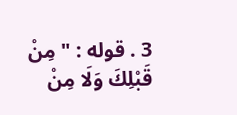3 . قوله : " مِنْ قَبْلِكَ وَلَا مِنْ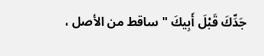جَدِّكَ قَبْلَ أَبِيكَ " ساقط من الأصل ،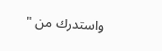واستدرك من "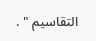التقاسيم " .